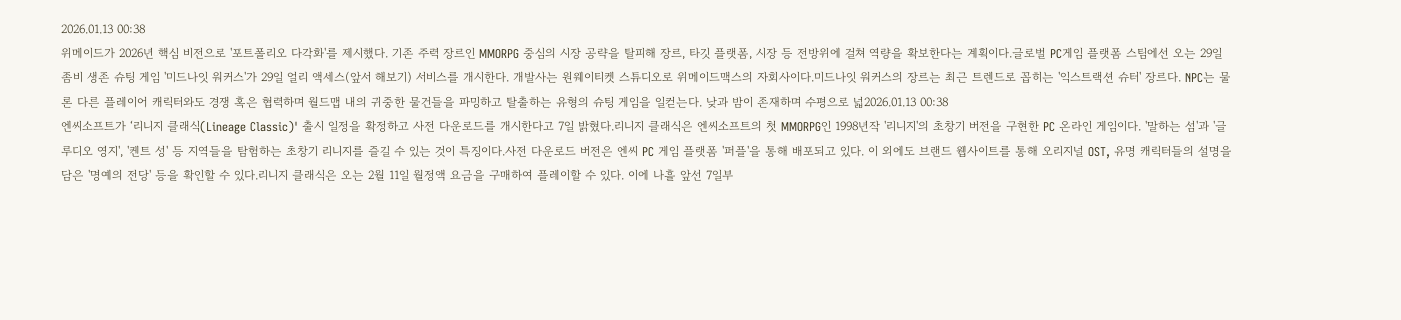2026.01.13 00:38
위메이드가 2026년 핵심 비전으로 '포트폴리오 다각화'를 제시했다. 기존 주력 장르인 MMORPG 중심의 시장 공략을 탈피해 장르, 타깃 플랫폼, 시장 등 전방위에 걸쳐 역량을 확보한다는 계획이다.글로벌 PC게임 플랫폼 스팀에선 오는 29일 좀비 생존 슈팅 게임 '미드나잇 워커스'가 29일 얼리 액세스(앞서 해보기) 서비스를 개시한다. 개발사는 원웨이티켓 스튜디오로 위메이드맥스의 자회사이다.미드나잇 워커스의 장르는 최근 트렌드로 꼽히는 '익스트랙션 슈터' 장르다. NPC는 물론 다른 플레이어 캐릭터와도 경쟁 혹은 협력하며 월드맵 내의 귀중한 물건들을 파밍하고 탈출하는 유형의 슈팅 게임을 일컫는다. 낮과 밤이 존재하며 수평으로 넓2026.01.13 00:38
엔씨소프트가 ‘리니지 클래식(Lineage Classic)' 출시 일정을 확정하고 사전 다운로드를 개시한다고 7일 밝혔다.리니지 클래식은 엔씨소프트의 첫 MMORPG인 1998년작 '리니지'의 초창기 버전을 구현한 PC 온라인 게임이다. '말하는 섬'과 '글루디오 영지', '켄트 성' 등 지역들을 탐험하는 초창기 리니지를 즐길 수 있는 것이 특징이다.사전 다운로드 버전은 엔씨 PC 게임 플랫폼 '퍼플'을 통해 배포되고 있다. 이 외에도 브랜드 웹사이트를 통해 오리지널 OST, 유명 캐릭터들의 설명을 담은 '명예의 전당' 등을 확인할 수 있다.리니지 클래식은 오는 2월 11일 월정액 요금을 구매하여 플레이할 수 있다. 이에 나흘 앞선 7일부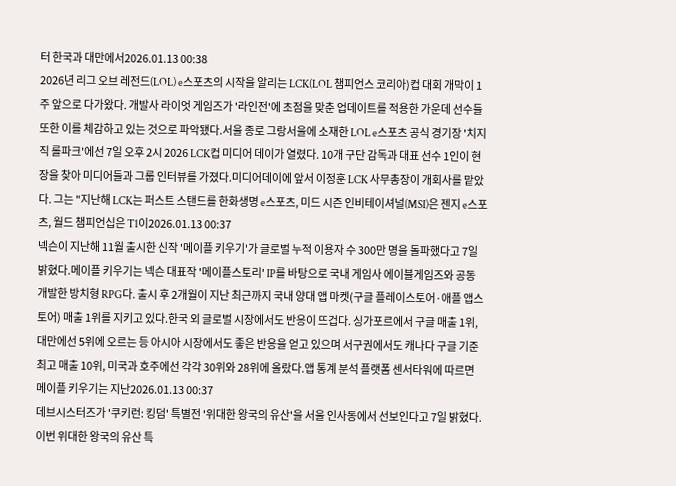터 한국과 대만에서2026.01.13 00:38
2026년 리그 오브 레전드(LOL) e스포츠의 시작을 알리는 LCK(LOL 챔피언스 코리아)컵 대회 개막이 1주 앞으로 다가왔다. 개발사 라이엇 게임즈가 '라인전'에 초점을 맞춘 업데이트를 적용한 가운데 선수들 또한 이를 체감하고 있는 것으로 파악됐다.서울 종로 그랑서울에 소재한 LOL e스포츠 공식 경기장 '치지직 롤파크'에선 7일 오후 2시 2026 LCK컵 미디어 데이가 열렸다. 10개 구단 감독과 대표 선수 1인이 현장을 찾아 미디어들과 그룹 인터뷰를 가졌다.미디어데이에 앞서 이정훈 LCK 사무총장이 개회사를 맡았다. 그는 "지난해 LCK는 퍼스트 스탠드를 한화생명 e스포츠, 미드 시즌 인비테이셔널(MSI)은 젠지 e스포츠, 월드 챔피언십은 T1이2026.01.13 00:37
넥슨이 지난해 11월 출시한 신작 '메이플 키우기'가 글로벌 누적 이용자 수 300만 명을 돌파했다고 7일 밝혔다.메이플 키우기는 넥슨 대표작 '메이플스토리' IP를 바탕으로 국내 게임사 에이블게임즈와 공동 개발한 방치형 RPG다. 출시 후 2개월이 지난 최근까지 국내 양대 앱 마켓(구글 플레이스토어·애플 앱스토어) 매출 1위를 지키고 있다.한국 외 글로벌 시장에서도 반응이 뜨겁다. 싱가포르에서 구글 매출 1위, 대만에선 5위에 오르는 등 아시아 시장에서도 좋은 반응을 얻고 있으며 서구권에서도 캐나다 구글 기준 최고 매출 10위, 미국과 호주에선 각각 30위와 28위에 올랐다.앱 통계 분석 플랫폼 센서타워에 따르면 메이플 키우기는 지난2026.01.13 00:37
데브시스터즈가 '쿠키런: 킹덤' 특별전 '위대한 왕국의 유산'을 서울 인사동에서 선보인다고 7일 밝혔다.이번 위대한 왕국의 유산 특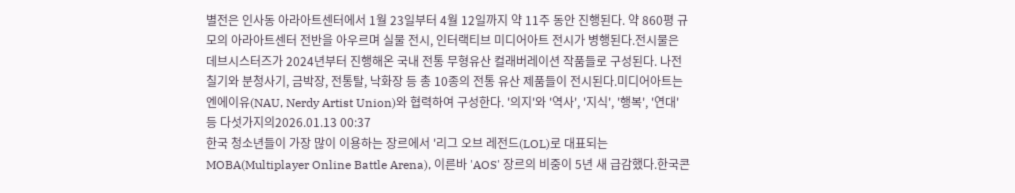별전은 인사동 아라아트센터에서 1월 23일부터 4월 12일까지 약 11주 동안 진행된다. 약 860평 규모의 아라아트센터 전반을 아우르며 실물 전시, 인터랙티브 미디어아트 전시가 병행된다.전시물은 데브시스터즈가 2024년부터 진행해온 국내 전통 무형유산 컬래버레이션 작품들로 구성된다. 나전칠기와 분청사기, 금박장, 전통탈, 낙화장 등 총 10종의 전통 유산 제품들이 전시된다.미디어아트는 엔에이유(NAU, Nerdy Artist Union)와 협력하여 구성한다. '의지'와 '역사', '지식', '행복', '연대' 등 다섯가지의2026.01.13 00:37
한국 청소년들이 가장 많이 이용하는 장르에서 '리그 오브 레전드(LOL)로 대표되는 MOBA(Multiplayer Online Battle Arena), 이른바 'AOS' 장르의 비중이 5년 새 급감했다.한국콘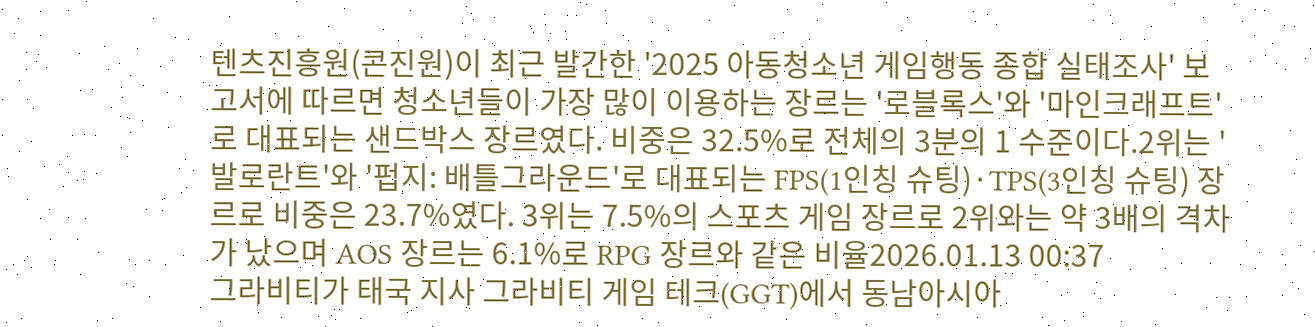텐츠진흥원(콘진원)이 최근 발간한 '2025 아동청소년 게임행동 종합 실태조사' 보고서에 따르면 청소년들이 가장 많이 이용하는 장르는 '로블록스'와 '마인크래프트'로 대표되는 샌드박스 장르였다. 비중은 32.5%로 전체의 3분의 1 수준이다.2위는 '발로란트'와 '펍지: 배틀그라운드'로 대표되는 FPS(1인칭 슈팅)·TPS(3인칭 슈팅) 장르로 비중은 23.7%였다. 3위는 7.5%의 스포츠 게임 장르로 2위와는 약 3배의 격차가 났으며 AOS 장르는 6.1%로 RPG 장르와 같은 비율2026.01.13 00:37
그라비티가 태국 지사 그라비티 게임 테크(GGT)에서 동남아시아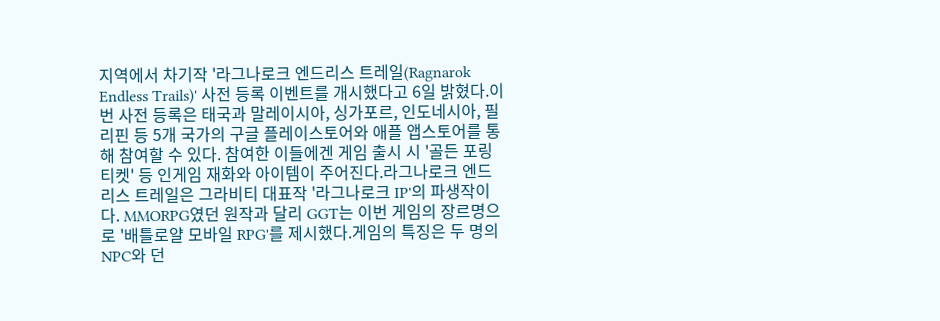지역에서 차기작 '라그나로크 엔드리스 트레일(Ragnarok Endless Trails)' 사전 등록 이벤트를 개시했다고 6일 밝혔다.이번 사전 등록은 태국과 말레이시아, 싱가포르, 인도네시아, 필리핀 등 5개 국가의 구글 플레이스토어와 애플 앱스토어를 통해 참여할 수 있다. 참여한 이들에겐 게임 출시 시 '골든 포링 티켓' 등 인게임 재화와 아이템이 주어진다.라그나로크 엔드리스 트레일은 그라비티 대표작 '라그나로크 IP'의 파생작이다. MMORPG였던 원작과 달리 GGT는 이번 게임의 장르명으로 '배틀로얄 모바일 RPG'를 제시했다.게임의 특징은 두 명의 NPC와 던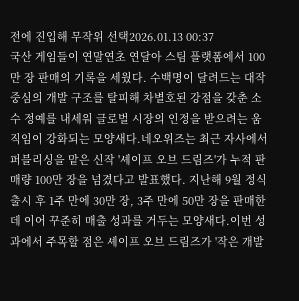전에 진입해 무작위 선택2026.01.13 00:37
국산 게임들이 연말연초 연달아 스팀 플랫폼에서 100만 장 판매의 기록을 세웠다. 수백명이 달려드는 대작 중심의 개발 구조를 탈피해 차별호된 강점을 갖춘 소수 정예를 내세워 글로벌 시장의 인정을 받으려는 움직임이 강화되는 모양새다.네오위즈는 최근 자사에서 퍼블리싱을 맡은 신작 '셰이프 오브 드림즈'가 누적 판매량 100만 장을 넘겼다고 발표했다. 지난해 9월 정식 출시 후 1주 만에 30만 장, 3주 만에 50만 장을 판매한 데 이어 꾸준히 매출 성과를 거두는 모양새다.이번 성과에서 주목할 점은 셰이프 오브 드림즈가 '작은 개발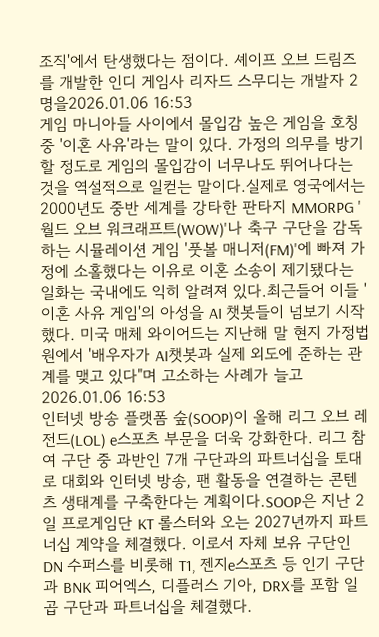조직'에서 탄생했다는 점이다. 셰이프 오브 드림즈를 개발한 인디 게임사 리자드 스무디는 개발자 2명을2026.01.06 16:53
게임 마니아들 사이에서 몰입감 높은 게임을 호칭 중 '이혼 사유'라는 말이 있다. 가정의 의무를 방기할 정도로 게임의 몰입감이 너무나도 뛰어나다는 것을 역설적으로 일컫는 말이다.실제로 영국에서는 2000년도 중반 세계를 강타한 판타지 MMORPG '월드 오브 워크래프트(WOW)'나 축구 구단을 감독하는 시뮬레이션 게임 '풋볼 매니저(FM)'에 빠져 가정에 소홀했다는 이유로 이혼 소송이 제기됐다는 일화는 국내에도 익히 알려져 있다.최근들어 이들 '이혼 사유 게임'의 아성을 AI 챗봇들이 넘보기 시작했다. 미국 매체 와이어드는 지난해 말 현지 가정법원에서 '배우자가 AI챗봇과 실제 외도에 준하는 관계를 맺고 있다"며 고소하는 사례가 늘고2026.01.06 16:53
인터넷 방송 플랫폼 숲(SOOP)이 올해 리그 오브 레전드(LOL) e스포츠 부문을 더욱 강화한다. 리그 참여 구단 중 과반인 7개 구단과의 파트너십을 토대로 대회와 인터넷 방송, 팬 활동을 연결하는 콘텐츠 생태계를 구축한다는 계획이다.SOOP은 지난 2일 프로게임단 KT 롤스터와 오는 2027년까지 파트너십 계약을 체결했다. 이로서 자체 보유 구단인 DN 수퍼스를 비롯해 T1, 젠지e스포츠 등 인기 구단과 BNK 피어엑스, 디플러스 기아, DRX를 포함 일곱 구단과 파트너십을 체결했다.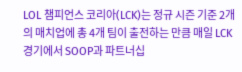LOL 챔피언스 코리아(LCK)는 정규 시즌 기준 2개의 매치업에 총 4개 팀이 출전하는 만큼 매일 LCK 경기에서 SOOP과 파트너십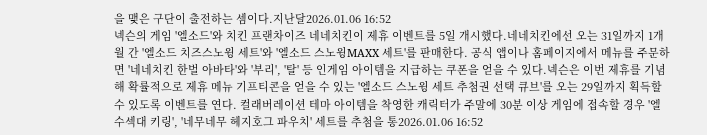을 맺은 구단이 출전하는 셈이다.지난달2026.01.06 16:52
넥슨의 게임 '엘소드'와 치킨 프랜차이즈 네네치킨이 제휴 이벤트를 5일 개시했다.네네치킨에선 오는 31일까지 1개월 간 '엘소드 치즈스노윙 세트'와 '엘소드 스노윙MAXX 세트'를 판매한다. 공식 앱이나 홈페이지에서 메뉴를 주문하면 '네네치킨 한벌 아바타'와 '부리', '탈' 등 인게임 아이템을 지급하는 쿠폰을 얻을 수 있다.넥슨은 이번 제휴를 기념해 확률적으로 제휴 메뉴 기프티콘을 얻을 수 있는 '엘소드 스노윙 세트 추첨권 선택 큐브'를 오는 29일까지 획득할 수 있도록 이벤트를 연다. 컬래버레이션 테마 아이템을 착영한 캐릭터가 주말에 30분 이상 게임에 접속할 경우 '엘 수섹대 키링', '네무네무 헤지호그 파우치' 세트를 추첨을 통2026.01.06 16:52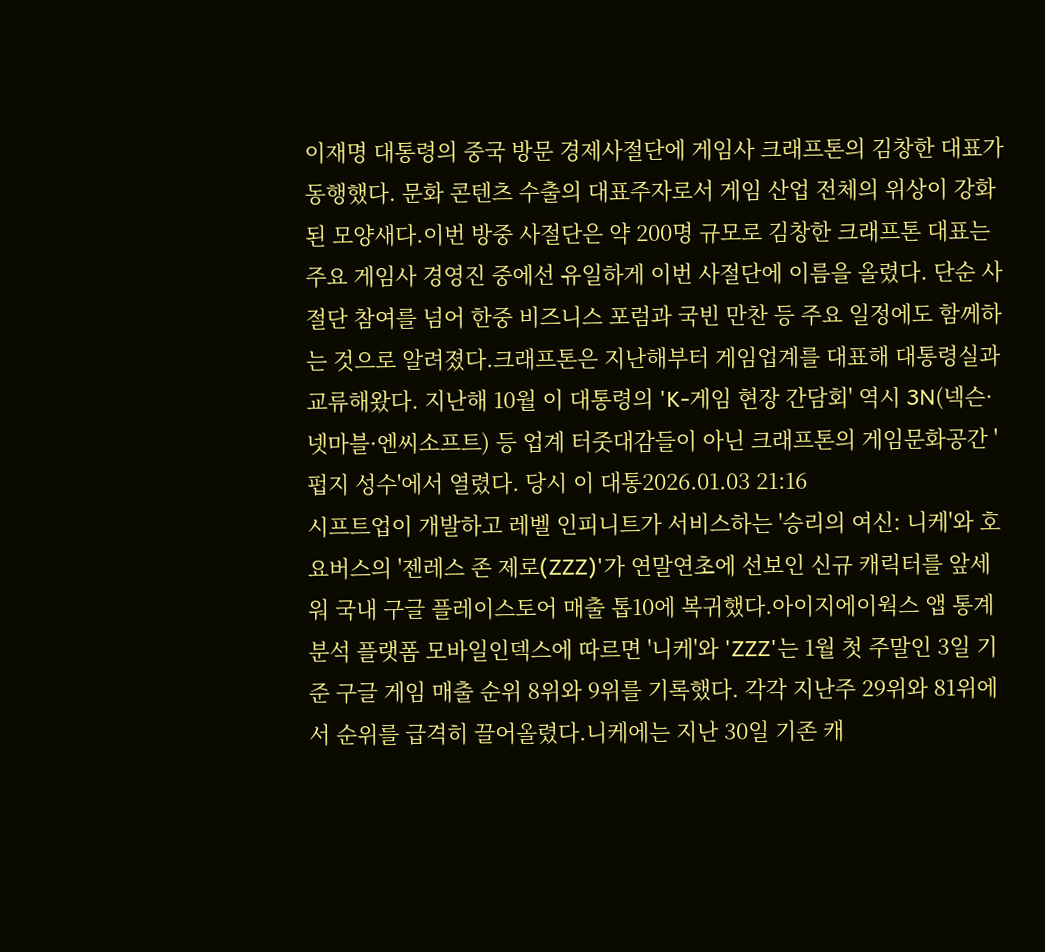이재명 대통령의 중국 방문 경제사절단에 게임사 크래프톤의 김창한 대표가 동행했다. 문화 콘텐츠 수출의 대표주자로서 게임 산업 전체의 위상이 강화된 모양새다.이번 방중 사절단은 약 200명 규모로 김창한 크래프톤 대표는 주요 게임사 경영진 중에선 유일하게 이번 사절단에 이름을 올렸다. 단순 사절단 참여를 넘어 한중 비즈니스 포럼과 국빈 만찬 등 주요 일정에도 함께하는 것으로 알려졌다.크래프톤은 지난해부터 게임업계를 대표해 대통령실과 교류해왔다. 지난해 10월 이 대통령의 'K-게임 현장 간담회' 역시 3N(넥슨·넷마블·엔씨소프트) 등 업계 터줏대감들이 아닌 크래프톤의 게임문화공간 '펍지 성수'에서 열렸다. 당시 이 대통2026.01.03 21:16
시프트업이 개발하고 레벨 인피니트가 서비스하는 '승리의 여신: 니케'와 호요버스의 '젠레스 존 제로(ZZZ)'가 연말연초에 선보인 신규 캐릭터를 앞세워 국내 구글 플레이스토어 매출 톱10에 복귀했다.아이지에이웍스 앱 통계 분석 플랫폼 모바일인덱스에 따르면 '니케'와 'ZZZ'는 1월 첫 주말인 3일 기준 구글 게임 매출 순위 8위와 9위를 기록했다. 각각 지난주 29위와 81위에서 순위를 급격히 끌어올렸다.니케에는 지난 30일 기존 캐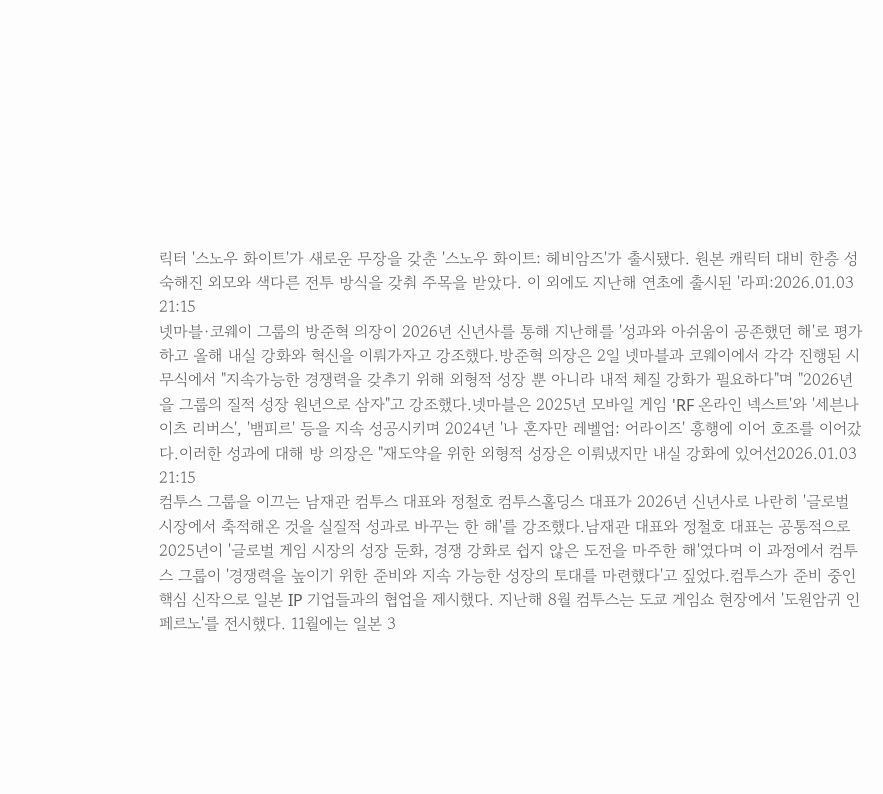릭터 '스노우 화이트'가 새로운 무장을 갖춘 '스노우 화이트: 헤비암즈'가 출시됐다. 원본 캐릭터 대비 한층 성숙해진 외모와 색다른 전투 방식을 갖춰 주목을 받았다. 이 외에도 지난해 연초에 출시된 '라피:2026.01.03 21:15
넷마블·코웨이 그룹의 방준혁 의장이 2026년 신년사를 통해 지난해를 '성과와 아쉬움이 공존했던 해'로 평가하고 올해 내실 강화와 혁신을 이뤄가자고 강조했다.방준혁 의장은 2일 넷마블과 코웨이에서 각각 진행된 시무식에서 "지속가능한 경쟁력을 갖추기 위해 외형적 성장 뿐 아니라 내적 체질 강화가 필요하다"며 "2026년을 그룹의 질적 성장 원년으로 삼자"고 강조했다.넷마블은 2025년 모바일 게임 'RF 온라인 넥스트'와 '세븐나이츠 리버스', '뱀피르' 등을 지속 성공시키며 2024년 '나 혼자만 레벨업: 어라이즈' 흥행에 이어 호조를 이어갔다.이러한 성과에 대해 방 의장은 "재도약을 위한 외형적 성장은 이뤄냈지만 내실 강화에 있어선2026.01.03 21:15
컴투스 그룹을 이끄는 남재관 컴투스 대표와 정철호 컴투스홀딩스 대표가 2026년 신년사로 나란히 '글로벌 시장에서 축적해온 것을 실질적 성과로 바꾸는 한 해'를 강조했다.남재관 대표와 정철호 대표는 공통적으로 2025년이 '글로벌 게임 시장의 성장 둔화, 경쟁 강화로 쉽지 않은 도전을 마주한 해'였다며 이 과정에서 컴투스 그룹이 '경쟁력을 높이기 위한 준비와 지속 가능한 성장의 토대를 마련했다'고 짚었다.컴투스가 준비 중인 핵심 신작으로 일본 IP 기업들과의 협업을 제시했다. 지난해 8월 컴투스는 도쿄 게임쇼 현장에서 '도원암귀 인페르노'를 전시했다. 11월에는 일본 3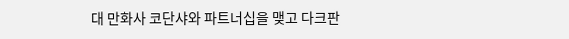대 만화사 코단샤와 파트너십을 맺고 다크판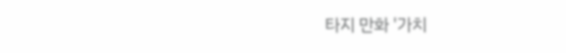타지 만화 '가치